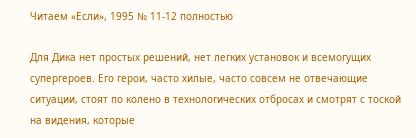Читаем «Если», 1995 № 11-12 полностью

Для Дика нет простых решений, нет легких установок и всемогущих супергероев. Его герои, часто хилые, часто совсем не отвечающие ситуации, стоят по колено в технологических отбросах и смотрят с тоской на видения, которые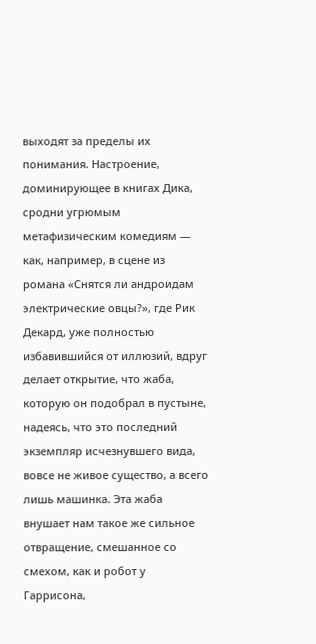выходят за пределы их понимания. Настроение, доминирующее в книгах Дика, сродни угрюмым метафизическим комедиям — как, например, в сцене из романа «Снятся ли андроидам электрические овцы?», где Рик Декард, уже полностью избавившийся от иллюзий, вдруг делает открытие, что жаба, которую он подобрал в пустыне, надеясь, что это последний экземпляр исчезнувшего вида, вовсе не живое существо, а всего лишь машинка. Эта жаба внушает нам такое же сильное отвращение, смешанное со смехом, как и робот у Гаррисона,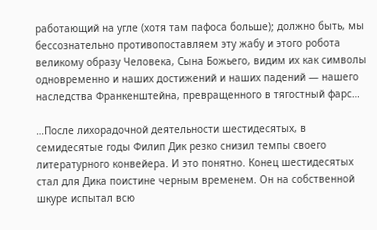работающий на угле (хотя там пафоса больше); должно быть, мы бессознательно противопоставляем эту жабу и этого робота великому образу Человека, Сына Божьего, видим их как символы одновременно и наших достижений и наших падений — нашего наследства Франкенштейна, превращенного в тягостный фарс…

…После лихорадочной деятельности шестидесятых, в семидесятые годы Филип Дик резко снизил темпы своего литературного конвейера. И это понятно. Конец шестидесятых стал для Дика поистине черным временем. Он на собственной шкуре испытал всю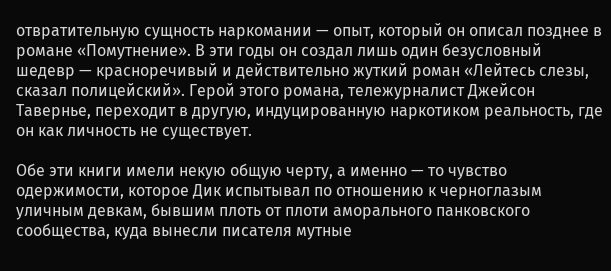отвратительную сущность наркомании — опыт, который он описал позднее в романе «Помутнение». В эти годы он создал лишь один безусловный шедевр — красноречивый и действительно жуткий роман «Лейтесь слезы, сказал полицейский». Герой этого романа, тележурналист Джейсон Тавернье, переходит в другую, индуцированную наркотиком реальность, где он как личность не существует.

Обе эти книги имели некую общую черту, а именно — то чувство одержимости, которое Дик испытывал по отношению к черноглазым уличным девкам, бывшим плоть от плоти аморального панковского сообщества, куда вынесли писателя мутные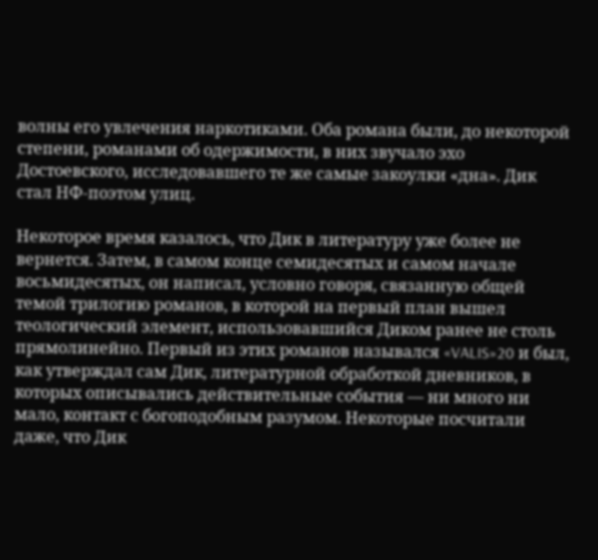волны его увлечения наркотиками. Оба романа были, до некоторой степени, романами об одержимости, в них звучало эхо Достоевского, исследовавшего те же самые закоулки «дна». Дик стал НФ-поэтом улиц.

Некоторое время казалось, что Дик в литературу уже более не вернется. Затем, в самом конце семидесятых и самом начале восьмидесятых, он написал, условно говоря, связанную общей темой трилогию романов, в которой на первый план вышел теологический элемент, использовавшийся Диком ранее не столь прямолинейно. Первый из этих романов назывался «VALIS»20 и был, как утверждал сам Дик, литературной обработкой дневников, в которых описывались действительные события — ни много ни мало, контакт с богоподобным разумом. Некоторые посчитали даже, что Дик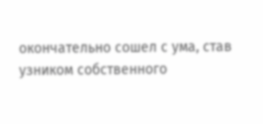окончательно сошел с ума, став узником собственного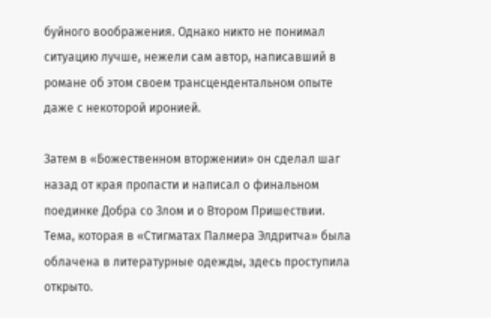буйного воображения. Однако никто не понимал ситуацию лучше, нежели сам автор, написавший в романе об этом своем трансцендентальном опыте даже с некоторой иронией.

Затем в «Божественном вторжении» он сделал шаг назад от края пропасти и написал о финальном поединке Добра со Злом и о Втором Пришествии. Тема, которая в «Стигматах Палмера Элдритча» была облачена в литературные одежды, здесь проступила открыто.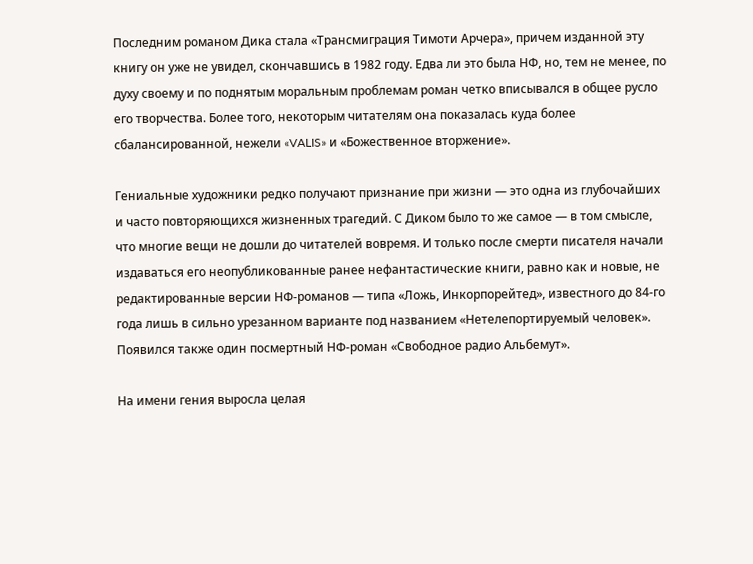Последним романом Дика стала «Трансмиграция Тимоти Арчера», причем изданной эту книгу он уже не увидел, скончавшись в 1982 году. Едва ли это была НФ, но, тем не менее, по духу своему и по поднятым моральным проблемам роман четко вписывался в общее русло его творчества. Более того, некоторым читателям она показалась куда более сбалансированной, нежели «VALIS» и «Божественное вторжение».

Гениальные художники редко получают признание при жизни — это одна из глубочайших и часто повторяющихся жизненных трагедий. С Диком было то же самое — в том смысле, что многие вещи не дошли до читателей вовремя. И только после смерти писателя начали издаваться его неопубликованные ранее нефантастические книги, равно как и новые, не редактированные версии НФ-романов — типа «Ложь, Инкорпорейтед», известного до 84-го года лишь в сильно урезанном варианте под названием «Нетелепортируемый человек». Появился также один посмертный НФ-роман «Свободное радио Альбемут».

На имени гения выросла целая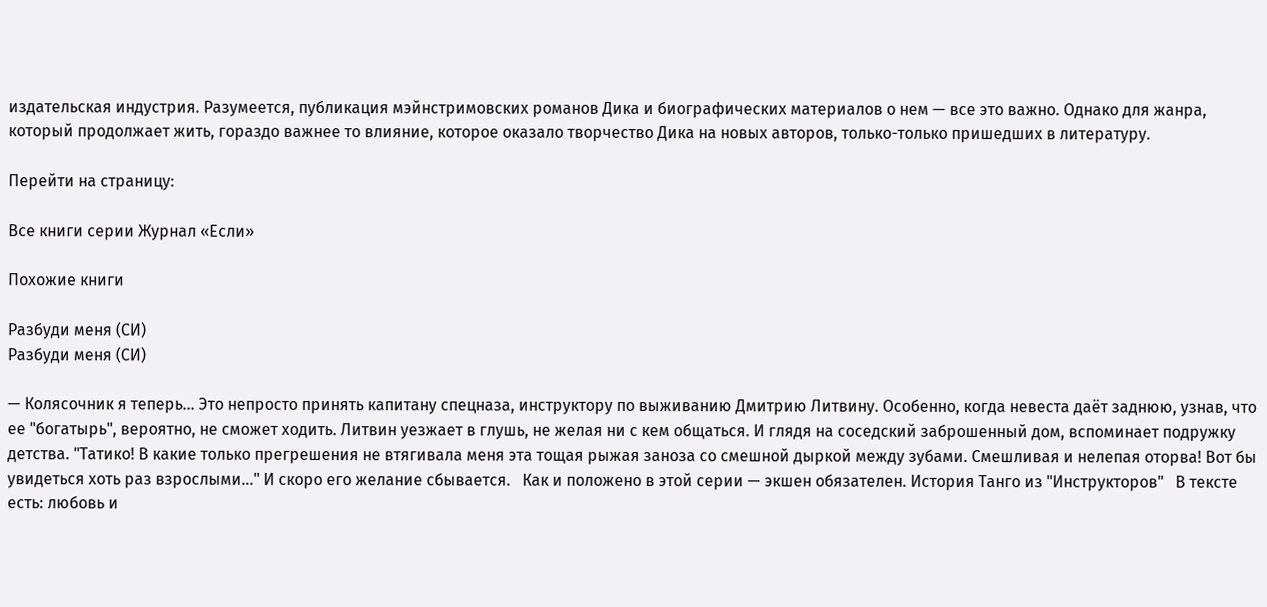издательская индустрия. Разумеется, публикация мэйнстримовских романов Дика и биографических материалов о нем — все это важно. Однако для жанра, который продолжает жить, гораздо важнее то влияние, которое оказало творчество Дика на новых авторов, только-только пришедших в литературу.

Перейти на страницу:

Все книги серии Журнал «Если»

Похожие книги

Разбуди меня (СИ)
Разбуди меня (СИ)

— Колясочник я теперь… Это непросто принять капитану спецназа, инструктору по выживанию Дмитрию Литвину. Особенно, когда невеста даёт заднюю, узнав, что ее "богатырь", вероятно, не сможет ходить. Литвин уезжает в глушь, не желая ни с кем общаться. И глядя на соседский заброшенный дом, вспоминает подружку детства. "Татико! В какие только прегрешения не втягивала меня эта тощая рыжая заноза со смешной дыркой между зубами. Смешливая и нелепая оторва! Вот бы увидеться хоть раз взрослыми…" И скоро его желание сбывается.   Как и положено в этой серии — экшен обязателен. История Танго из "Инструкторов"   В тексте есть: любовь и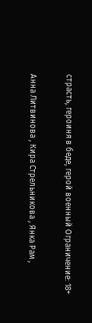страсть, героиня в беде, герой военный Ограничение: 18+

Анна Литвинова , Кира Стрельникова , Янка Рам ,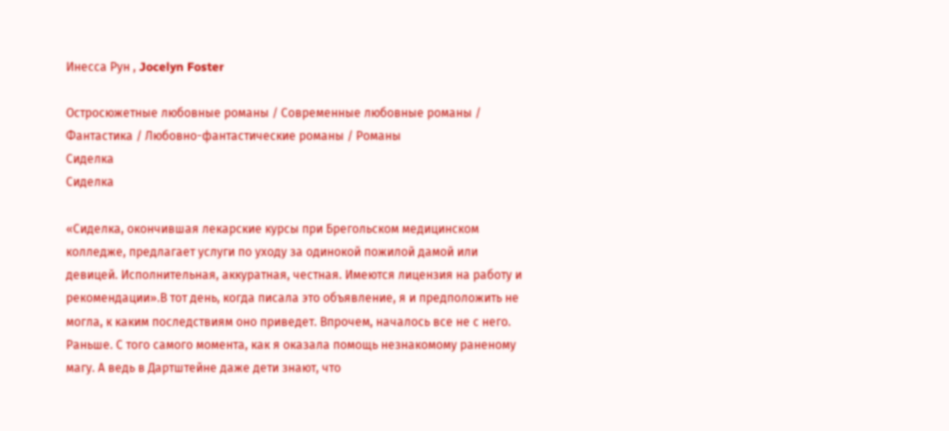Инесса Рун , Jocelyn Foster

Остросюжетные любовные романы / Современные любовные романы / Фантастика / Любовно-фантастические романы / Романы
Сиделка
Сиделка

«Сиделка, окончившая лекарские курсы при Брегольском медицинском колледже, предлагает услуги по уходу за одинокой пожилой дамой или девицей. Исполнительная, аккуратная, честная. Имеются лицензия на работу и рекомендации».В тот день, когда писала это объявление, я и предположить не могла, к каким последствиям оно приведет. Впрочем, началось все не с него. Раньше. С того самого момента, как я оказала помощь незнакомому раненому магу. А ведь в Дартштейне даже дети знают, что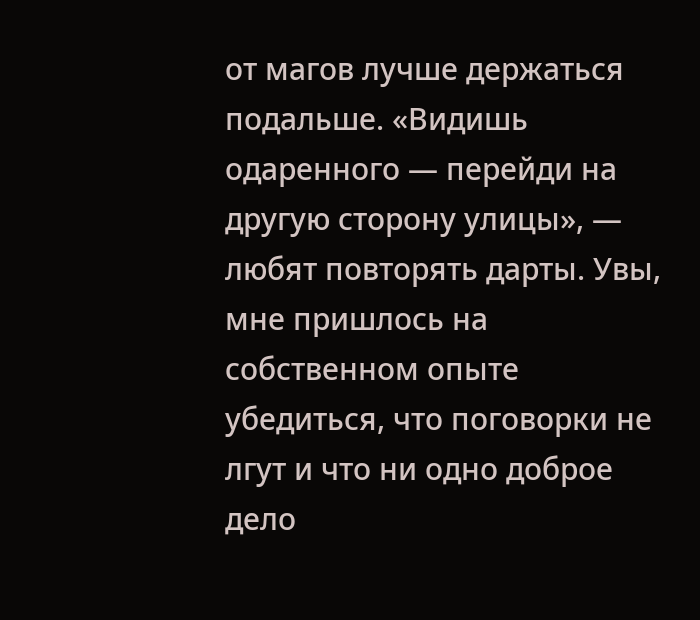от магов лучше держаться подальше. «Видишь одаренного — перейди на другую сторону улицы», — любят повторять дарты. Увы, мне пришлось на собственном опыте убедиться, что поговорки не лгут и что ни одно доброе дело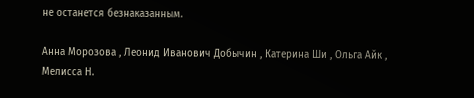не останется безнаказанным.

Анна Морозова , Леонид Иванович Добычин , Катерина Ши , Ольга Айк , Мелисса Н.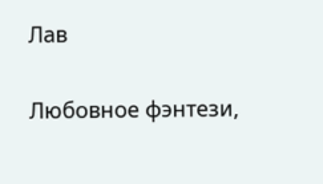Лав

Любовное фэнтези,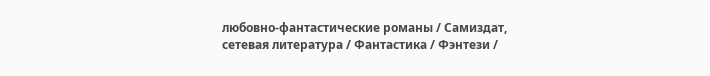любовно-фантастические романы / Самиздат, сетевая литература / Фантастика / Фэнтези /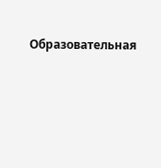Образовательная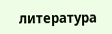литература